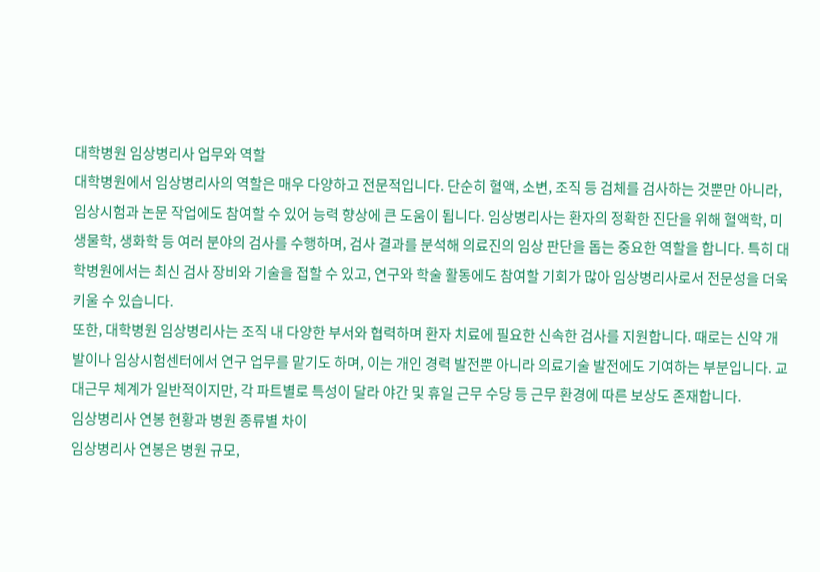대학병원 임상병리사 업무와 역할
대학병원에서 임상병리사의 역할은 매우 다양하고 전문적입니다. 단순히 혈액, 소변, 조직 등 검체를 검사하는 것뿐만 아니라, 임상시험과 논문 작업에도 참여할 수 있어 능력 향상에 큰 도움이 됩니다. 임상병리사는 환자의 정확한 진단을 위해 혈액학, 미생물학, 생화학 등 여러 분야의 검사를 수행하며, 검사 결과를 분석해 의료진의 임상 판단을 돕는 중요한 역할을 합니다. 특히 대학병원에서는 최신 검사 장비와 기술을 접할 수 있고, 연구와 학술 활동에도 참여할 기회가 많아 임상병리사로서 전문성을 더욱 키울 수 있습니다.
또한, 대학병원 임상병리사는 조직 내 다양한 부서와 협력하며 환자 치료에 필요한 신속한 검사를 지원합니다. 때로는 신약 개발이나 임상시험센터에서 연구 업무를 맡기도 하며, 이는 개인 경력 발전뿐 아니라 의료기술 발전에도 기여하는 부분입니다. 교대근무 체계가 일반적이지만, 각 파트별로 특성이 달라 야간 및 휴일 근무 수당 등 근무 환경에 따른 보상도 존재합니다.
임상병리사 연봉 현황과 병원 종류별 차이
임상병리사 연봉은 병원 규모,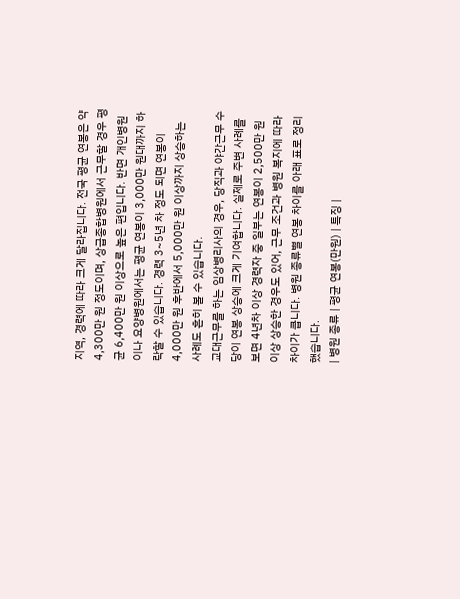지역, 경력에 따라 크게 달라집니다. 전국 평균 연봉은 약 4,300만 원 정도이며, 상급종합병원에서 근무할 경우 평균 6,400만 원 이상으로 높은 편입니다. 반면 개인병원이나 요양병원에서는 평균 연봉이 3,000만 원대까지 하락할 수 있습니다. 경력 3~5년 차 정도 되면 연봉이 4,000만 원 후반에서 5,000만 원 이상까지 상승하는 사례도 흔히 볼 수 있습니다.
교대근무를 하는 임상병리사의 경우, 당직과 야간근무 수당이 연봉 상승에 크게 기여합니다. 실제로 주변 사례를 보면 4년차 이상 경력자 중 일부는 연봉이 2,500만 원 이상 상승한 경우도 있어, 근무 조건과 병원 복지에 따라 차이가 큽니다. 병원 종류별 연봉 차이를 아래 표로 정리했습니다.
| 병원 종류 | 평균 연봉(만원) | 특징 |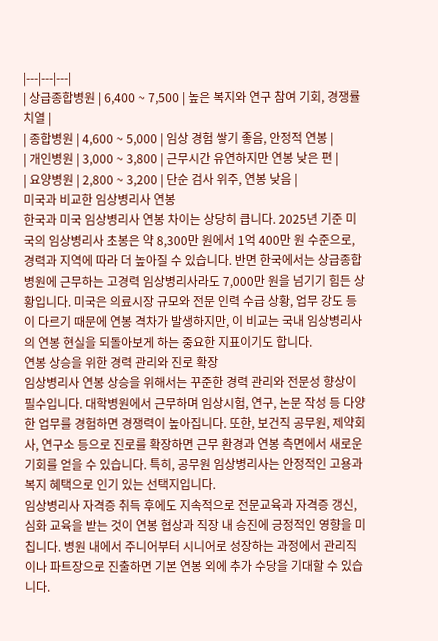|---|---|---|
| 상급종합병원 | 6,400 ~ 7,500 | 높은 복지와 연구 참여 기회, 경쟁률 치열 |
| 종합병원 | 4,600 ~ 5,000 | 임상 경험 쌓기 좋음, 안정적 연봉 |
| 개인병원 | 3,000 ~ 3,800 | 근무시간 유연하지만 연봉 낮은 편 |
| 요양병원 | 2,800 ~ 3,200 | 단순 검사 위주, 연봉 낮음 |
미국과 비교한 임상병리사 연봉
한국과 미국 임상병리사 연봉 차이는 상당히 큽니다. 2025년 기준 미국의 임상병리사 초봉은 약 8,300만 원에서 1억 400만 원 수준으로, 경력과 지역에 따라 더 높아질 수 있습니다. 반면 한국에서는 상급종합병원에 근무하는 고경력 임상병리사라도 7,000만 원을 넘기기 힘든 상황입니다. 미국은 의료시장 규모와 전문 인력 수급 상황, 업무 강도 등이 다르기 때문에 연봉 격차가 발생하지만, 이 비교는 국내 임상병리사의 연봉 현실을 되돌아보게 하는 중요한 지표이기도 합니다.
연봉 상승을 위한 경력 관리와 진로 확장
임상병리사 연봉 상승을 위해서는 꾸준한 경력 관리와 전문성 향상이 필수입니다. 대학병원에서 근무하며 임상시험, 연구, 논문 작성 등 다양한 업무를 경험하면 경쟁력이 높아집니다. 또한, 보건직 공무원, 제약회사, 연구소 등으로 진로를 확장하면 근무 환경과 연봉 측면에서 새로운 기회를 얻을 수 있습니다. 특히, 공무원 임상병리사는 안정적인 고용과 복지 혜택으로 인기 있는 선택지입니다.
임상병리사 자격증 취득 후에도 지속적으로 전문교육과 자격증 갱신, 심화 교육을 받는 것이 연봉 협상과 직장 내 승진에 긍정적인 영향을 미칩니다. 병원 내에서 주니어부터 시니어로 성장하는 과정에서 관리직이나 파트장으로 진출하면 기본 연봉 외에 추가 수당을 기대할 수 있습니다.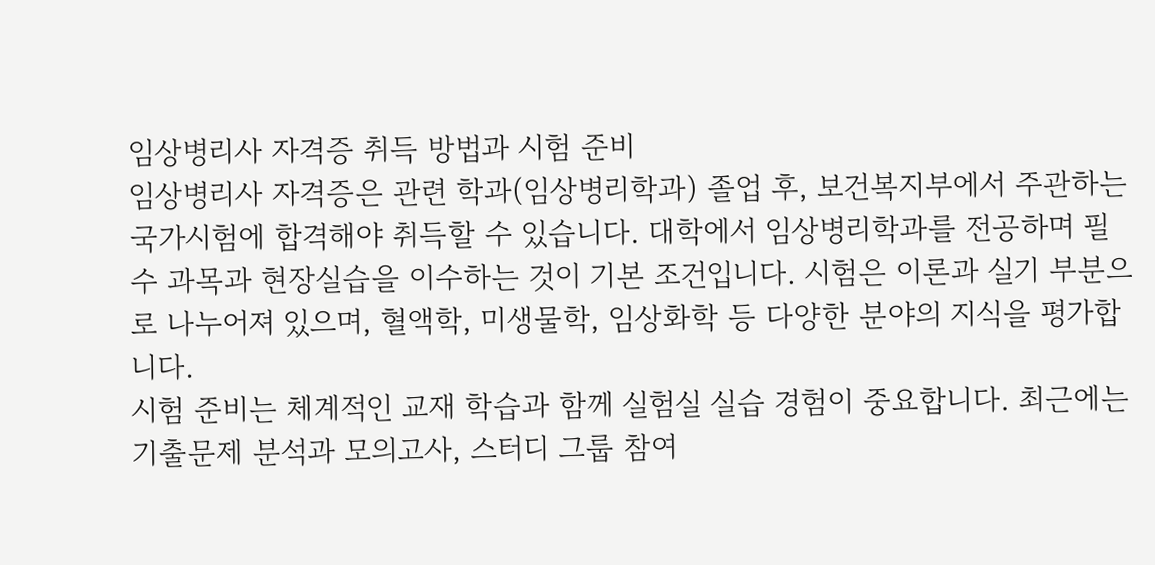임상병리사 자격증 취득 방법과 시험 준비
임상병리사 자격증은 관련 학과(임상병리학과) 졸업 후, 보건복지부에서 주관하는 국가시험에 합격해야 취득할 수 있습니다. 대학에서 임상병리학과를 전공하며 필수 과목과 현장실습을 이수하는 것이 기본 조건입니다. 시험은 이론과 실기 부분으로 나누어져 있으며, 혈액학, 미생물학, 임상화학 등 다양한 분야의 지식을 평가합니다.
시험 준비는 체계적인 교재 학습과 함께 실험실 실습 경험이 중요합니다. 최근에는 기출문제 분석과 모의고사, 스터디 그룹 참여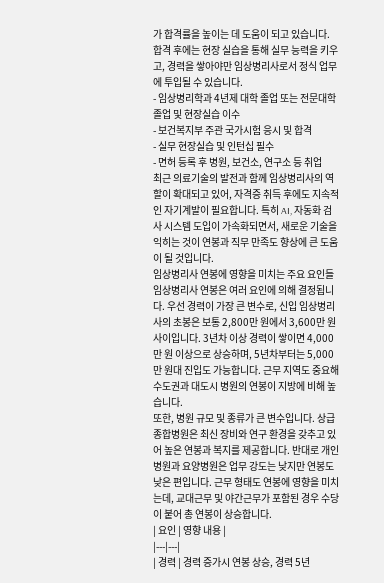가 합격률을 높이는 데 도움이 되고 있습니다. 합격 후에는 현장 실습을 통해 실무 능력을 키우고, 경력을 쌓아야만 임상병리사로서 정식 업무에 투입될 수 있습니다.
- 임상병리학과 4년제 대학 졸업 또는 전문대학 졸업 및 현장실습 이수
- 보건복지부 주관 국가시험 응시 및 합격
- 실무 현장실습 및 인턴십 필수
- 면허 등록 후 병원, 보건소, 연구소 등 취업
최근 의료기술의 발전과 함께 임상병리사의 역할이 확대되고 있어, 자격증 취득 후에도 지속적인 자기계발이 필요합니다. 특히 AI, 자동화 검사 시스템 도입이 가속화되면서, 새로운 기술을 익히는 것이 연봉과 직무 만족도 향상에 큰 도움이 될 것입니다.
임상병리사 연봉에 영향을 미치는 주요 요인들
임상병리사 연봉은 여러 요인에 의해 결정됩니다. 우선 경력이 가장 큰 변수로, 신입 임상병리사의 초봉은 보통 2,800만 원에서 3,600만 원 사이입니다. 3년차 이상 경력이 쌓이면 4,000만 원 이상으로 상승하며, 5년차부터는 5,000만 원대 진입도 가능합니다. 근무 지역도 중요해 수도권과 대도시 병원의 연봉이 지방에 비해 높습니다.
또한, 병원 규모 및 종류가 큰 변수입니다. 상급종합병원은 최신 장비와 연구 환경을 갖추고 있어 높은 연봉과 복지를 제공합니다. 반대로 개인병원과 요양병원은 업무 강도는 낮지만 연봉도 낮은 편입니다. 근무 형태도 연봉에 영향을 미치는데, 교대근무 및 야간근무가 포함된 경우 수당이 붙어 총 연봉이 상승합니다.
| 요인 | 영향 내용 |
|---|---|
| 경력 | 경력 증가시 연봉 상승, 경력 5년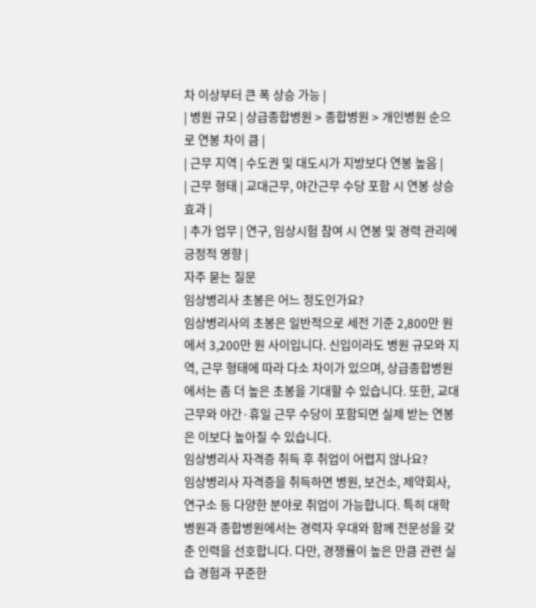차 이상부터 큰 폭 상승 가능 |
| 병원 규모 | 상급종합병원 > 종합병원 > 개인병원 순으로 연봉 차이 큼 |
| 근무 지역 | 수도권 및 대도시가 지방보다 연봉 높음 |
| 근무 형태 | 교대근무, 야간근무 수당 포함 시 연봉 상승 효과 |
| 추가 업무 | 연구, 임상시험 참여 시 연봉 및 경력 관리에 긍정적 영향 |
자주 묻는 질문
임상병리사 초봉은 어느 정도인가요?
임상병리사의 초봉은 일반적으로 세전 기준 2,800만 원에서 3,200만 원 사이입니다. 신입이라도 병원 규모와 지역, 근무 형태에 따라 다소 차이가 있으며, 상급종합병원에서는 좀 더 높은 초봉을 기대할 수 있습니다. 또한, 교대근무와 야간·휴일 근무 수당이 포함되면 실제 받는 연봉은 이보다 높아질 수 있습니다.
임상병리사 자격증 취득 후 취업이 어렵지 않나요?
임상병리사 자격증을 취득하면 병원, 보건소, 제약회사, 연구소 등 다양한 분야로 취업이 가능합니다. 특히 대학병원과 종합병원에서는 경력자 우대와 함께 전문성을 갖춘 인력을 선호합니다. 다만, 경쟁률이 높은 만큼 관련 실습 경험과 꾸준한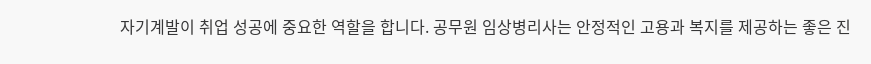자기계발이 취업 성공에 중요한 역할을 합니다. 공무원 임상병리사는 안정적인 고용과 복지를 제공하는 좋은 진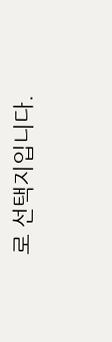로 선택지입니다.